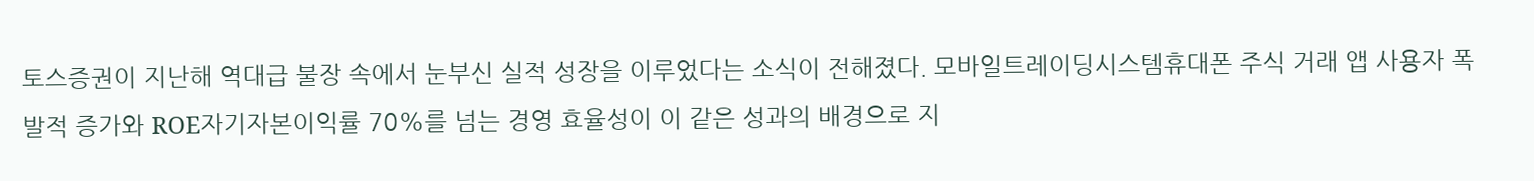토스증권이 지난해 역대급 불장 속에서 눈부신 실적 성장을 이루었다는 소식이 전해졌다. 모바일트레이딩시스템휴대폰 주식 거래 앱 사용자 폭발적 증가와 ROE자기자본이익률 70%를 넘는 경영 효율성이 이 같은 성과의 배경으로 지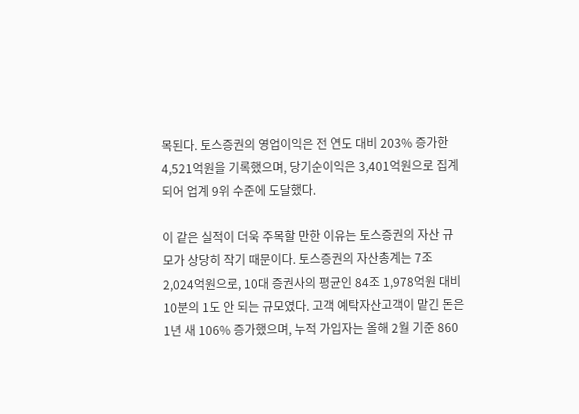목된다. 토스증권의 영업이익은 전 연도 대비 203% 증가한 4,521억원을 기록했으며, 당기순이익은 3,401억원으로 집계되어 업계 9위 수준에 도달했다.

이 같은 실적이 더욱 주목할 만한 이유는 토스증권의 자산 규모가 상당히 작기 때문이다. 토스증권의 자산총계는 7조 2,024억원으로, 10대 증권사의 평균인 84조 1,978억원 대비 10분의 1도 안 되는 규모였다. 고객 예탁자산고객이 맡긴 돈은 1년 새 106% 증가했으며, 누적 가입자는 올해 2월 기준 860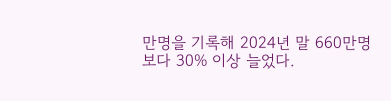만명을 기록해 2024년 말 660만명보다 30% 이상 늘었다.